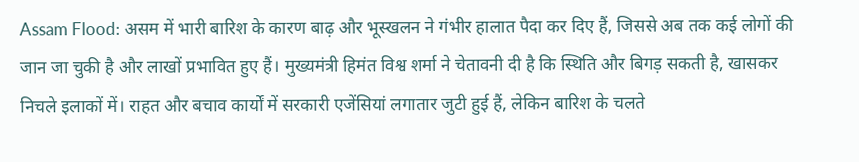Assam Flood: असम में भारी बारिश के कारण बाढ़ और भूस्खलन ने गंभीर हालात पैदा कर दिए हैं, जिससे अब तक कई लोगों की जान जा चुकी है और लाखों प्रभावित हुए हैं। मुख्यमंत्री हिमंत विश्व शर्मा ने चेतावनी दी है कि स्थिति और बिगड़ सकती है, खासकर निचले इलाकों में। राहत और बचाव कार्यों में सरकारी एजेंसियां लगातार जुटी हुई हैं, लेकिन बारिश के चलते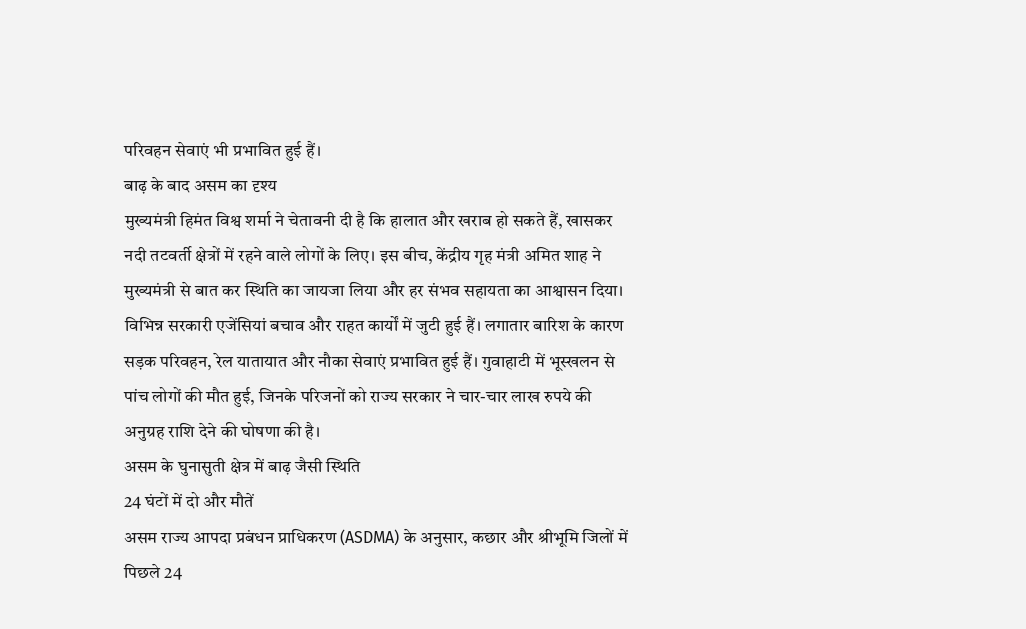परिवहन सेवाएं भी प्रभावित हुई हैं।
बाढ़ के बाद असम का दृश्य
मुख्यमंत्री हिमंत विश्व शर्मा ने चेतावनी दी है कि हालात और खराब हो सकते हैं, खासकर नदी तटवर्ती क्षेत्रों में रहने वाले लोगों के लिए। इस बीच, केंद्रीय गृह मंत्री अमित शाह ने मुख्यमंत्री से बात कर स्थिति का जायजा लिया और हर संभव सहायता का आश्वासन दिया। विभिन्न सरकारी एजेंसियां बचाव और राहत कार्यों में जुटी हुई हैं। लगातार बारिश के कारण सड़क परिवहन, रेल यातायात और नौका सेवाएं प्रभावित हुई हैं। गुवाहाटी में भूस्खलन से पांच लोगों की मौत हुई, जिनके परिजनों को राज्य सरकार ने चार-चार लाख रुपये की अनुग्रह राशि देने की घोषणा की है।
असम के घुनासुती क्षेत्र में बाढ़ जैसी स्थिति
24 घंटों में दो और मौतें
असम राज्य आपदा प्रबंधन प्राधिकरण (ASDMA) के अनुसार, कछार और श्रीभूमि जिलों में पिछले 24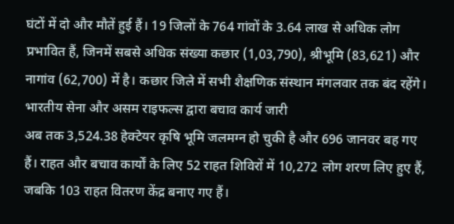घंटों में दो और मौतें हुई हैं। 19 जिलों के 764 गांवों के 3.64 लाख से अधिक लोग प्रभावित हैं, जिनमें सबसे अधिक संख्या कछार (1,03,790), श्रीभूमि (83,621) और नागांव (62,700) में है। कछार जिले में सभी शैक्षणिक संस्थान मंगलवार तक बंद रहेंगे।
भारतीय सेना और असम राइफल्स द्वारा बचाव कार्य जारी
अब तक 3,524.38 हेक्टेयर कृषि भूमि जलमग्न हो चुकी है और 696 जानवर बह गए हैं। राहत और बचाव कार्यों के लिए 52 राहत शिविरों में 10,272 लोग शरण लिए हुए हैं, जबकि 103 राहत वितरण केंद्र बनाए गए हैं।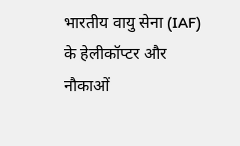भारतीय वायु सेना (IAF) के हेलीकॉप्टर और नौकाओं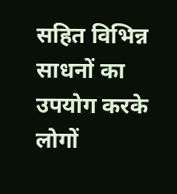सहित विभिन्न साधनों का उपयोग करके लोगों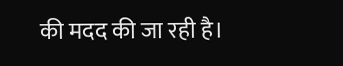की मदद की जा रही है।